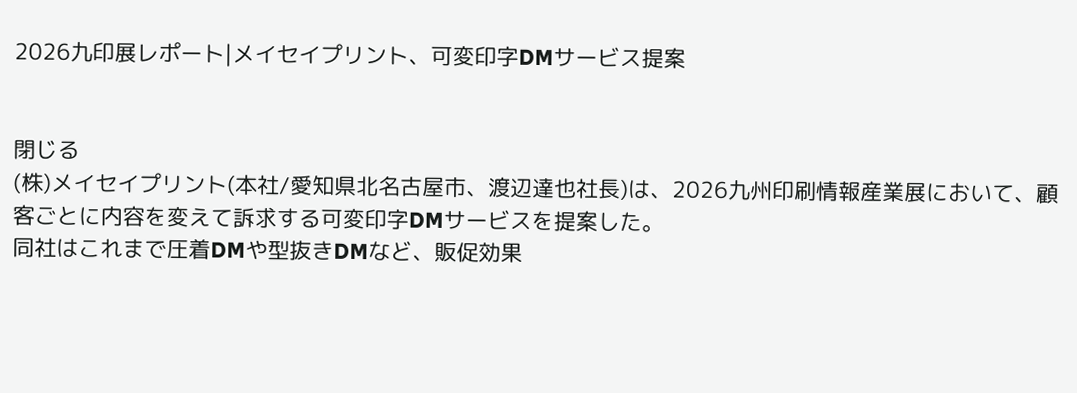2026九印展レポート|メイセイプリント、可変印字DMサービス提案


閉じる
(株)メイセイプリント(本社/愛知県北名古屋市、渡辺達也社長)は、2026九州印刷情報産業展において、顧客ごとに内容を変えて訴求する可変印字DMサービスを提案した。
同社はこれまで圧着DMや型抜きDMなど、販促効果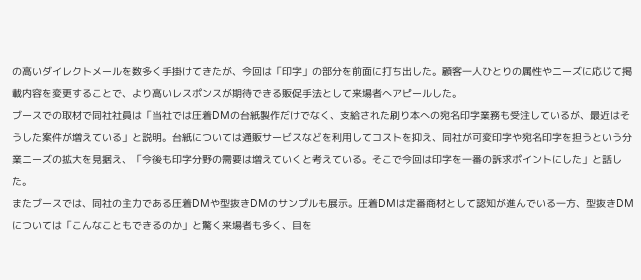の高いダイレクトメールを数多く手掛けてきたが、今回は「印字」の部分を前面に打ち出した。顧客一人ひとりの属性やニーズに応じて掲載内容を変更することで、より高いレスポンスが期待できる販促手法として来場者へアピールした。
ブースでの取材で同社社員は「当社では圧着DMの台紙製作だけでなく、支給された刷り本への宛名印字業務も受注しているが、最近はそうした案件が増えている」と説明。台紙については通販サービスなどを利用してコストを抑え、同社が可変印字や宛名印字を担うという分業ニーズの拡大を見据え、「今後も印字分野の需要は増えていくと考えている。そこで今回は印字を一番の訴求ポイントにした」と話した。
またブースでは、同社の主力である圧着DMや型抜きDMのサンプルも展示。圧着DMは定番商材として認知が進んでいる一方、型抜きDMについては「こんなこともできるのか」と驚く来場者も多く、目を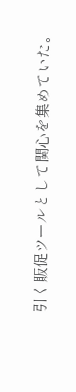引く販促ツールとして関心を集めていた。